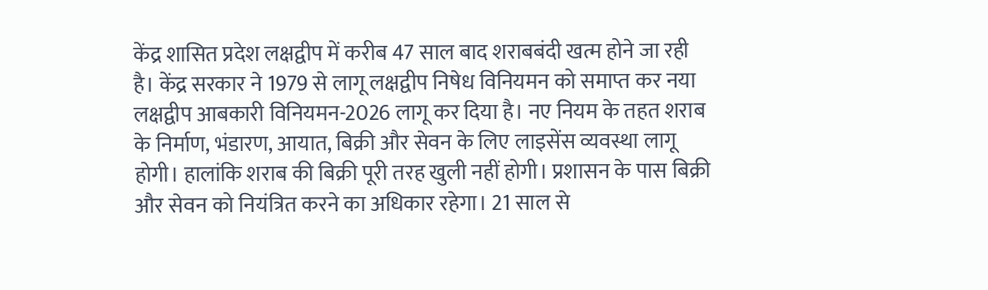केंद्र शासित प्रदेश लक्षद्वीप में करीब 47 साल बाद शराबबंदी खत्म होने जा रही है। केंद्र सरकार ने 1979 से लागू लक्षद्वीप निषेध विनियमन को समाप्त कर नया लक्षद्वीप आबकारी विनियमन-2026 लागू कर दिया है। नए नियम के तहत शराब के निर्माण, भंडारण, आयात, बिक्री और सेवन के लिए लाइसेंस व्यवस्था लागू होगी। हालांकि शराब की बिक्री पूरी तरह खुली नहीं होगी। प्रशासन के पास बिक्री और सेवन को नियंत्रित करने का अधिकार रहेगा। 21 साल से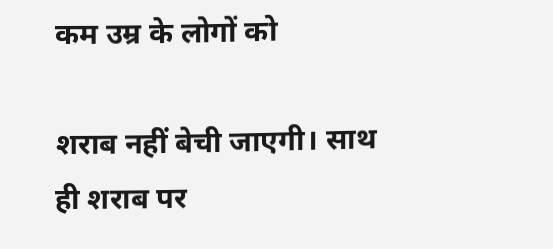कम उम्र के लोगों को

शराब नहीं बेची जाएगी। साथ ही शराब पर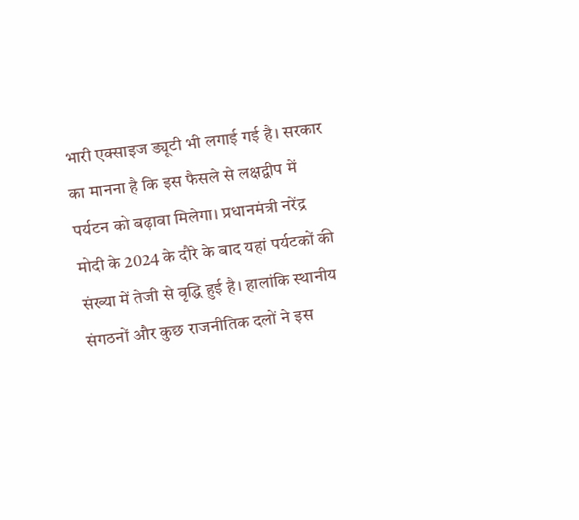भारी एक्साइज ड्यूटी भी लगाई गई है। सरकार का मानना है कि इस फैसले से लक्षद्वीप में पर्यटन को बढ़ावा मिलेगा। प्रधानमंत्री नरेंद्र मोदी के 2024 के दौरे के बाद यहां पर्यटकों की संख्या में तेजी से वृद्धि हुई है। हालांकि स्थानीय संगठनों और कुछ राजनीतिक दलों ने इस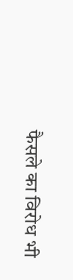फैसले का विरोध भी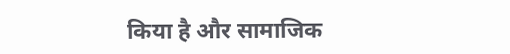किया है और सामाजिक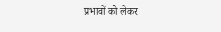प्रभावों को लेकर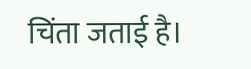चिंता जताई है।